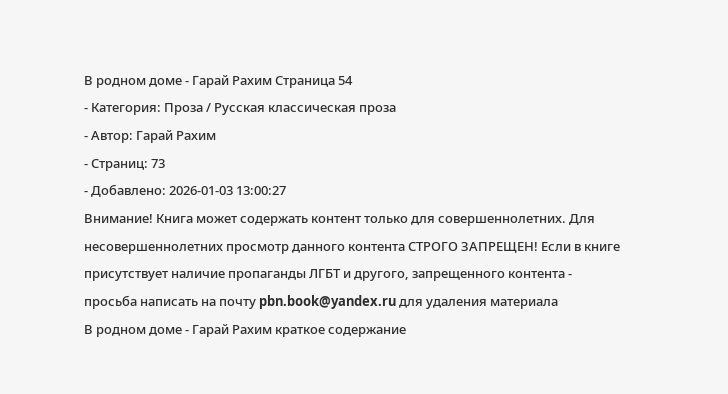В родном доме - Гарай Рахим Страница 54
- Категория: Проза / Русская классическая проза
- Автор: Гарай Рахим
- Страниц: 73
- Добавлено: 2026-01-03 13:00:27
Внимание! Книга может содержать контент только для совершеннолетних. Для несовершеннолетних просмотр данного контента СТРОГО ЗАПРЕЩЕН! Если в книге присутствует наличие пропаганды ЛГБТ и другого, запрещенного контента - просьба написать на почту pbn.book@yandex.ru для удаления материала
В родном доме - Гарай Рахим краткое содержание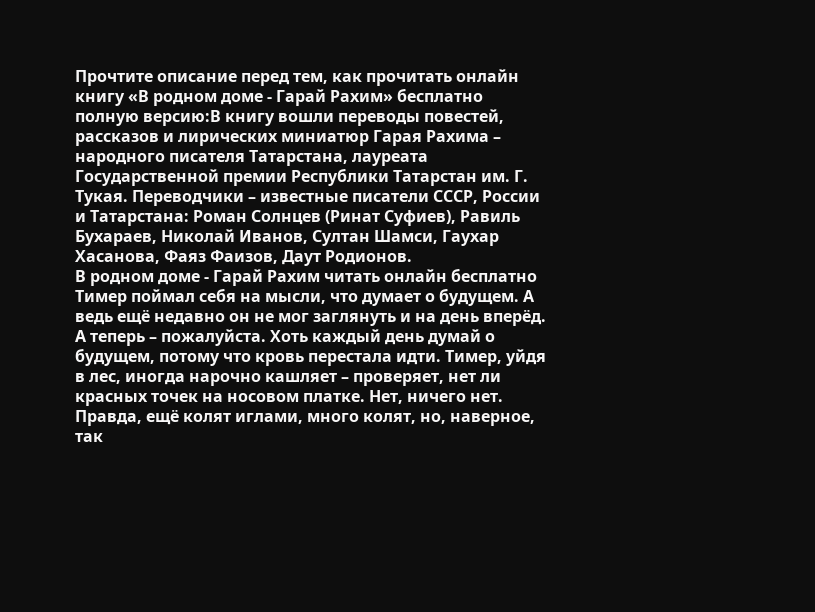Прочтите описание перед тем, как прочитать онлайн книгу «В родном доме - Гарай Рахим» бесплатно полную версию:В книгу вошли переводы повестей, рассказов и лирических миниатюр Гарая Рахима – народного писателя Татарстана, лауреата Государственной премии Республики Татарстан им. Г. Тукая. Переводчики – известные писатели СССР, России и Татарстана: Роман Солнцев (Ринат Суфиев), Равиль Бухараев, Николай Иванов, Султан Шамси, Гаухар Хасанова, Фаяз Фаизов, Даут Родионов.
В родном доме - Гарай Рахим читать онлайн бесплатно
Тимер поймал себя на мысли, что думает о будущем. А ведь ещё недавно он не мог заглянуть и на день вперёд. А теперь – пожалуйста. Хоть каждый день думай о будущем, потому что кровь перестала идти. Тимер, уйдя в лес, иногда нарочно кашляет – проверяет, нет ли красных точек на носовом платке. Нет, ничего нет. Правда, ещё колят иглами, много колят, но, наверное, так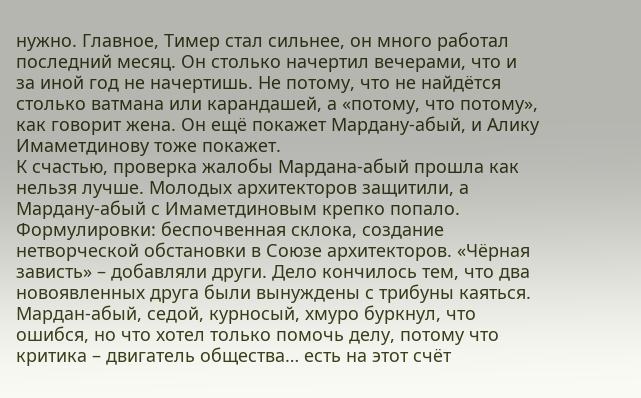нужно. Главное, Тимер стал сильнее, он много работал последний месяц. Он столько начертил вечерами, что и за иной год не начертишь. Не потому, что не найдётся столько ватмана или карандашей, а «потому, что потому», как говорит жена. Он ещё покажет Мардану-абый, и Алику Имаметдинову тоже покажет.
К счастью, проверка жалобы Мардана-абый прошла как нельзя лучше. Молодых архитекторов защитили, а Мардану-абый с Имаметдиновым крепко попало. Формулировки: беспочвенная склока, создание нетворческой обстановки в Союзе архитекторов. «Чёрная зависть» – добавляли други. Дело кончилось тем, что два новоявленных друга были вынуждены с трибуны каяться. Мардан-абый, седой, курносый, хмуро буркнул, что ошибся, но что хотел только помочь делу, потому что критика – двигатель общества… есть на этот счёт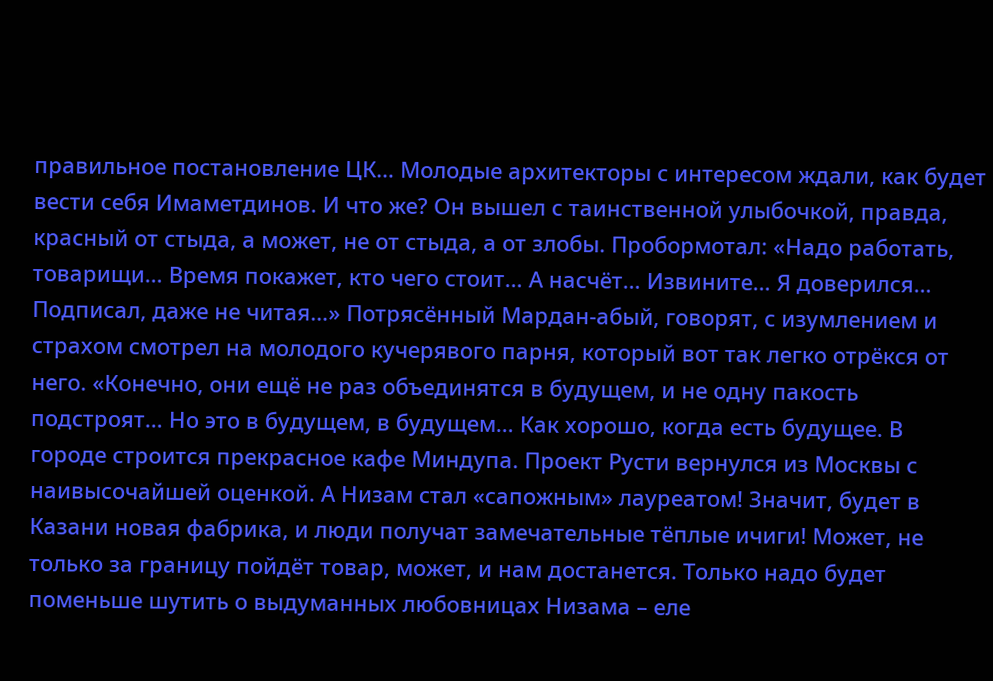правильное постановление ЦК… Молодые архитекторы с интересом ждали, как будет вести себя Имаметдинов. И что же? Он вышел с таинственной улыбочкой, правда, красный от стыда, а может, не от стыда, а от злобы. Пробормотал: «Надо работать, товарищи… Время покажет, кто чего стоит… А насчёт… Извините… Я доверился… Подписал, даже не читая…» Потрясённый Мардан-абый, говорят, с изумлением и страхом смотрел на молодого кучерявого парня, который вот так легко отрёкся от него. «Конечно, они ещё не раз объединятся в будущем, и не одну пакость подстроят… Но это в будущем, в будущем… Как хорошо, когда есть будущее. В городе строится прекрасное кафе Миндупа. Проект Русти вернулся из Москвы с наивысочайшей оценкой. А Низам стал «сапожным» лауреатом! Значит, будет в Казани новая фабрика, и люди получат замечательные тёплые ичиги! Может, не только за границу пойдёт товар, может, и нам достанется. Только надо будет поменьше шутить о выдуманных любовницах Низама – еле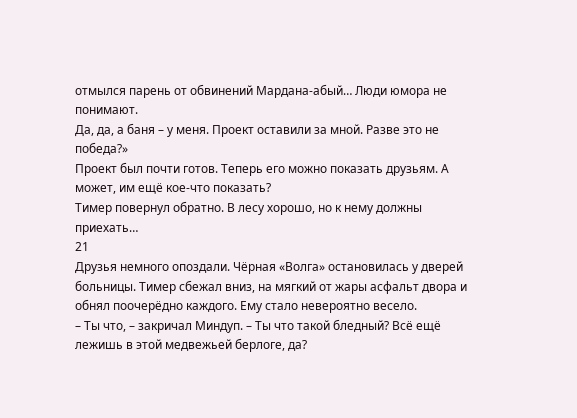отмылся парень от обвинений Мардана-абый… Люди юмора не понимают.
Да, да, а баня – у меня. Проект оставили за мной. Разве это не победа?»
Проект был почти готов. Теперь его можно показать друзьям. А может, им ещё кое-что показать?
Тимер повернул обратно. В лесу хорошо, но к нему должны приехать…
21
Друзья немного опоздали. Чёрная «Волга» остановилась у дверей больницы. Тимер сбежал вниз, на мягкий от жары асфальт двора и обнял поочерёдно каждого. Ему стало невероятно весело.
– Ты что, – закричал Миндуп. – Ты что такой бледный? Всё ещё лежишь в этой медвежьей берлоге, да?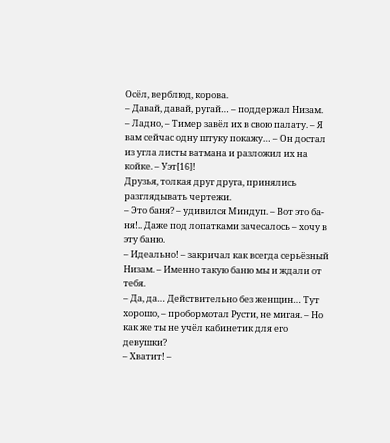Осёл, верблюд, корова.
– Давай, давай, ругай… – поддержал Низам.
– Ладно, – Тимер завёл их в свою палату. – Я вам сейчас одну штуку покажу… – Он достал из угла листы ватмана и разложил их на койке. – Уэт[16]!
Друзья, толкая друг друга, принялись разглядывать чертежи.
– Это баня? – удивился Миндуп. – Вот это ба-ня!.. Даже под лопатками зачесалось – хочу в эту баню.
– Идеально! – закричал как всегда серьёзный Низам. – Именно такую баню мы и ждали от тебя.
– Да, да… Действительно без женщин… Тут хорошо, – пробормотал Русти, не мигая. – Но как же ты не учёл кабинетик для его девушки?
– Хватит! –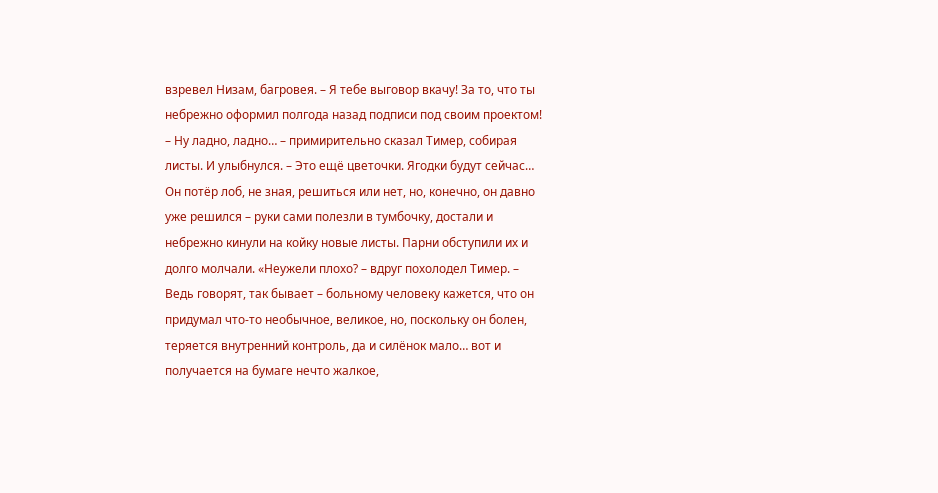взревел Низам, багровея. – Я тебе выговор вкачу! За то, что ты небрежно оформил полгода назад подписи под своим проектом!
– Ну ладно, ладно… – примирительно сказал Тимер, собирая листы. И улыбнулся. – Это ещё цветочки. Ягодки будут сейчас…
Он потёр лоб, не зная, решиться или нет, но, конечно, он давно уже решился – руки сами полезли в тумбочку, достали и небрежно кинули на койку новые листы. Парни обступили их и долго молчали. «Неужели плохо? – вдруг похолодел Тимер. – Ведь говорят, так бывает – больному человеку кажется, что он придумал что-то необычное, великое, но, поскольку он болен, теряется внутренний контроль, да и силёнок мало… вот и получается на бумаге нечто жалкое,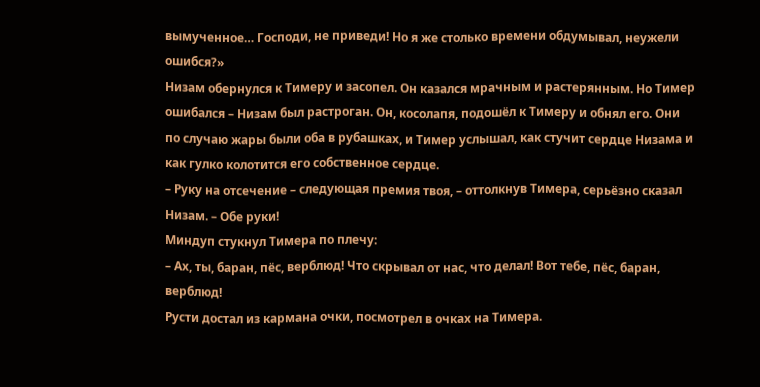вымученное… Господи, не приведи! Но я же столько времени обдумывал, неужели ошибся?»
Низам обернулся к Тимеру и засопел. Он казался мрачным и растерянным. Но Тимер ошибался – Низам был растроган. Он, косолапя, подошёл к Тимеру и обнял его. Они по случаю жары были оба в рубашках, и Тимер услышал, как стучит сердце Низама и как гулко колотится его собственное сердце.
– Руку на отсечение – следующая премия твоя, – оттолкнув Тимера, серьёзно сказал Низам. – Обе руки!
Миндуп стукнул Тимера по плечу:
– Ах, ты, баран, пёс, верблюд! Что скрывал от нас, что делал! Вот тебе, пёс, баран, верблюд!
Русти достал из кармана очки, посмотрел в очках на Тимера.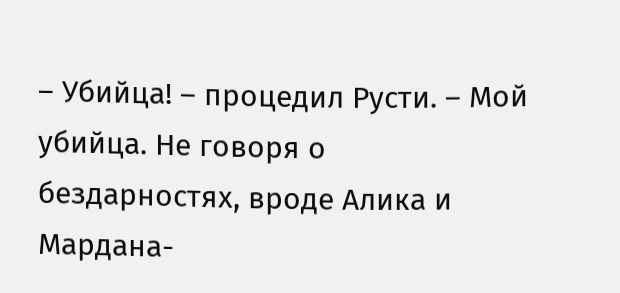– Убийца! – процедил Русти. – Мой убийца. Не говоря о бездарностях, вроде Алика и Мардана-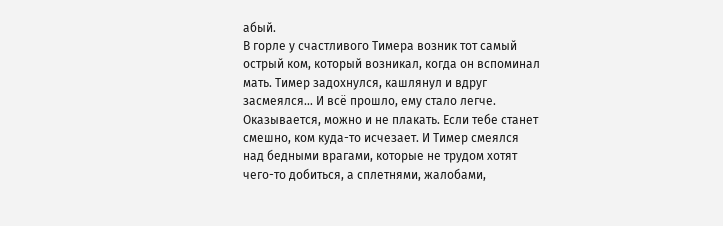абый.
В горле у счастливого Тимера возник тот самый острый ком, который возникал, когда он вспоминал мать. Тимер задохнулся, кашлянул и вдруг засмеялся… И всё прошло, ему стало легче. Оказывается, можно и не плакать. Если тебе станет смешно, ком куда-то исчезает. И Тимер смеялся над бедными врагами, которые не трудом хотят чего-то добиться, а сплетнями, жалобами,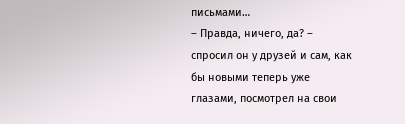письмами…
– Правда, ничего, да? – спросил он у друзей и сам, как бы новыми теперь уже глазами, посмотрел на свои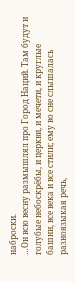наброски.
…Он всю весну размышлял про Город Наций. Там будут и голубые небоскрёбы, и церкви, и мечети, и круглые башни, все века и все стили; ему во сне слышалась разноязыкая речь,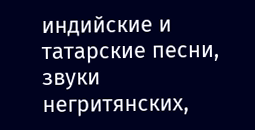индийские и татарские песни, звуки негритянских,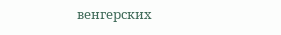венгерских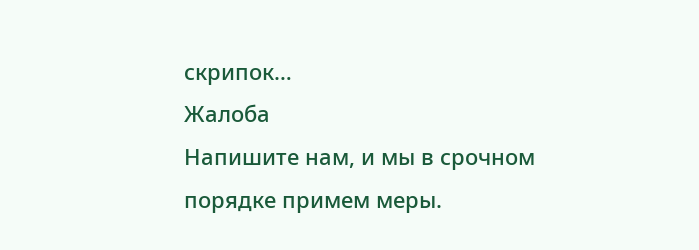скрипок…
Жалоба
Напишите нам, и мы в срочном порядке примем меры.